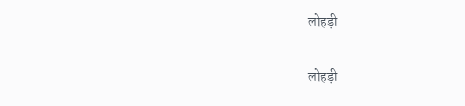लोहड़ी

लोहड़ी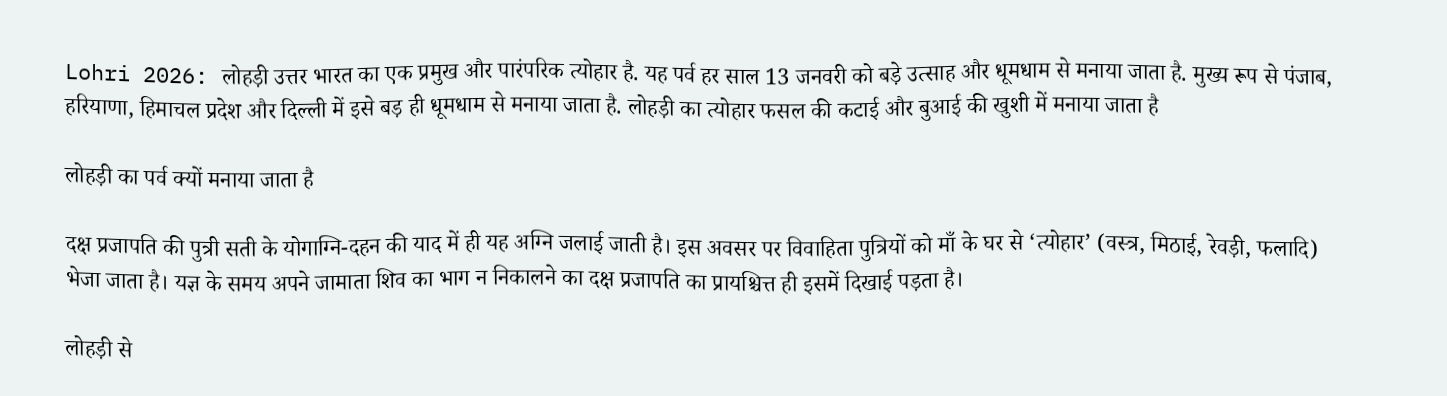Lohri 2026: लोहड़ी उत्तर भारत का एक प्रमुख और पारंपरिक त्योहार है. यह पर्व हर साल 13 जनवरी को बड़े उत्साह और धूमधाम से मनाया जाता है. मुख्य रूप से पंजाब, हरियाणा, हिमाचल प्रदेश और दिल्ली में इसे बड़ ही धूमधाम से मनाया जाता है. लोहड़ी का त्योहार फसल की कटाई और बुआई की खुशी में मनाया जाता है

लोहड़ी का पर्व क्यों मनाया जाता है

दक्ष प्रजापति की पुत्री सती के योगाग्नि-दहन की याद में ही यह अग्नि जलाई जाती है। इस अवसर पर विवाहिता पुत्रियों को माँ के घर से ‘त्योहार’ (वस्त्र, मिठाई, रेवड़ी, फलादि) भेजा जाता है। यज्ञ के समय अपने जामाता शिव का भाग न निकालने का दक्ष प्रजापति का प्रायश्चित्त ही इसमें दिखाई पड़ता है।

लोहड़ी से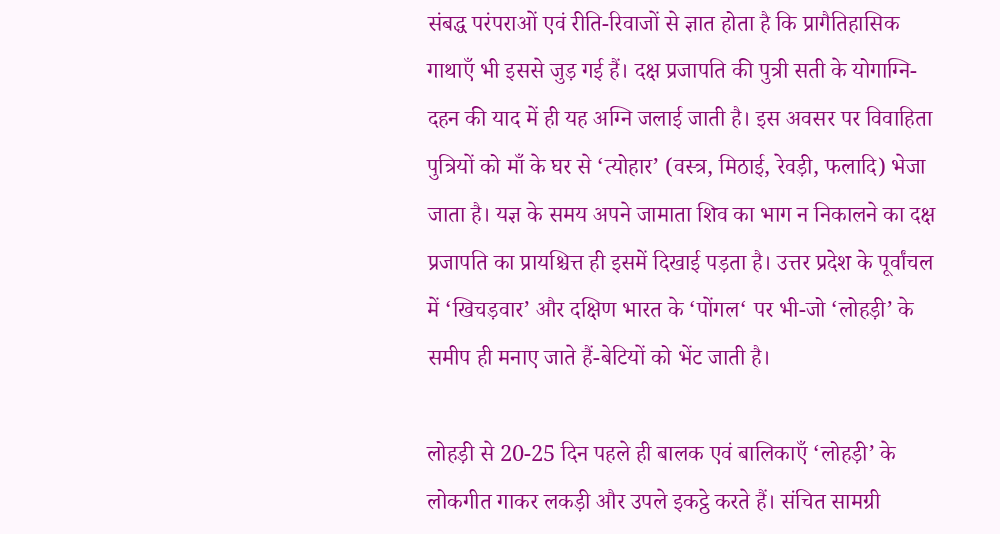संबद्ध परंपराओं एवं रीति-रिवाजों से ज्ञात होता है कि प्रागैतिहासिक गाथाएँ भी इससे जुड़ गई हैं। दक्ष प्रजापति की पुत्री सती के योगाग्नि-दहन की याद में ही यह अग्नि जलाई जाती है। इस अवसर पर विवाहिता पुत्रियों को माँ के घर से ‘त्योहार’ (वस्त्र, मिठाई, रेवड़ी, फलादि) भेजा जाता है। यज्ञ के समय अपने जामाता शिव का भाग न निकालने का दक्ष प्रजापति का प्रायश्चित्त ही इसमें दिखाई पड़ता है। उत्तर प्रदेश के पूर्वांचल में ‘खिचड़वार’ और दक्षिण भारत के ‘पोंगल‘ पर भी-जो ‘लोहड़ी’ के समीप ही मनाए जाते हैं-बेटियों को भेंट जाती है।

लोहड़ी से 20-25 दिन पहले ही बालक एवं बालिकाएँ ‘लोहड़ी’ के लोकगीत गाकर लकड़ी और उपले इकट्ठे करते हैं। संचित सामग्री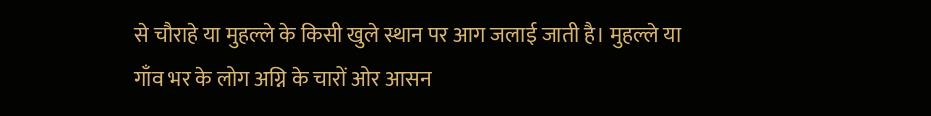से चौराहे या मुहल्ले के किसी खुले स्थान पर आग जलाई जाती है। मुहल्ले या गाँव भर के लोग अग्नि के चारों ओर आसन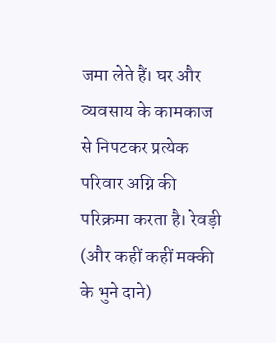जमा लेते हैं। घर और व्यवसाय के कामकाज से निपटकर प्रत्येक परिवार अग्नि की परिक्रमा करता है। रेवड़ी (और कहीं कहीं मक्की के भुने दाने)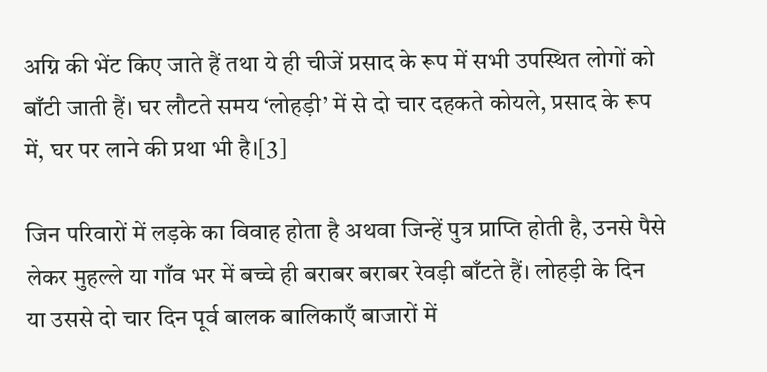अग्नि की भेंट किए जाते हैं तथा ये ही चीजें प्रसाद के रूप में सभी उपस्थित लोगों को बाँटी जाती हैं। घर लौटते समय ‘लोहड़ी’ में से दो चार दहकते कोयले, प्रसाद के रूप में, घर पर लाने की प्रथा भी है।[3]

जिन परिवारों में लड़के का विवाह होता है अथवा जिन्हें पुत्र प्राप्ति होती है, उनसे पैसे लेकर मुहल्ले या गाँव भर में बच्चे ही बराबर बराबर रेवड़ी बाँटते हैं। लोहड़ी के दिन या उससे दो चार दिन पूर्व बालक बालिकाएँ बाजारों में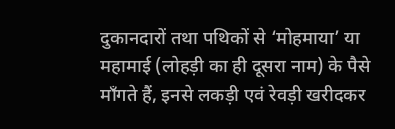दुकानदारों तथा पथिकों से ‘मोहमाया’ या महामाई (लोहड़ी का ही दूसरा नाम) के पैसे माँगते हैं, इनसे लकड़ी एवं रेवड़ी खरीदकर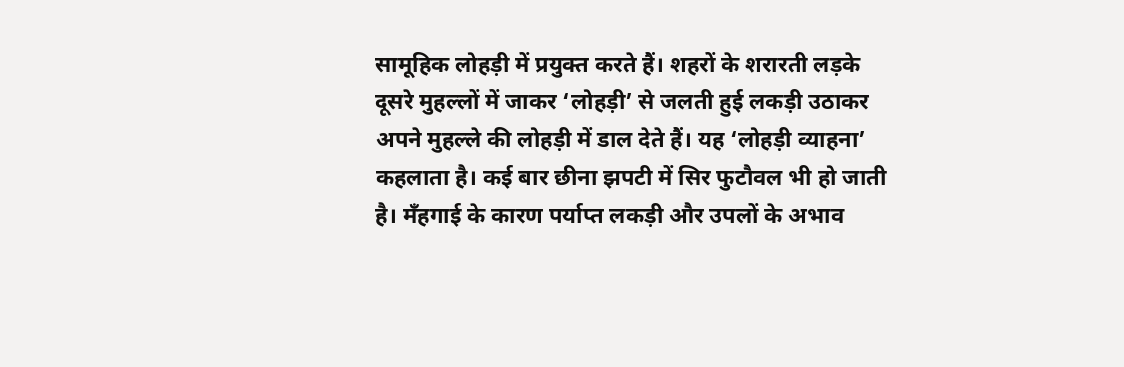सामूहिक लोहड़ी में प्रयुक्त करते हैं। शहरों के शरारती लड़के दूसरे मुहल्लों में जाकर ‘लोहड़ी’ से जलती हुई लकड़ी उठाकर अपने मुहल्ले की लोहड़ी में डाल देते हैं। यह ‘लोहड़ी व्याहना’ कहलाता है। कई बार छीना झपटी में सिर फुटौवल भी हो जाती है। मँहगाई के कारण पर्याप्त लकड़ी और उपलों के अभाव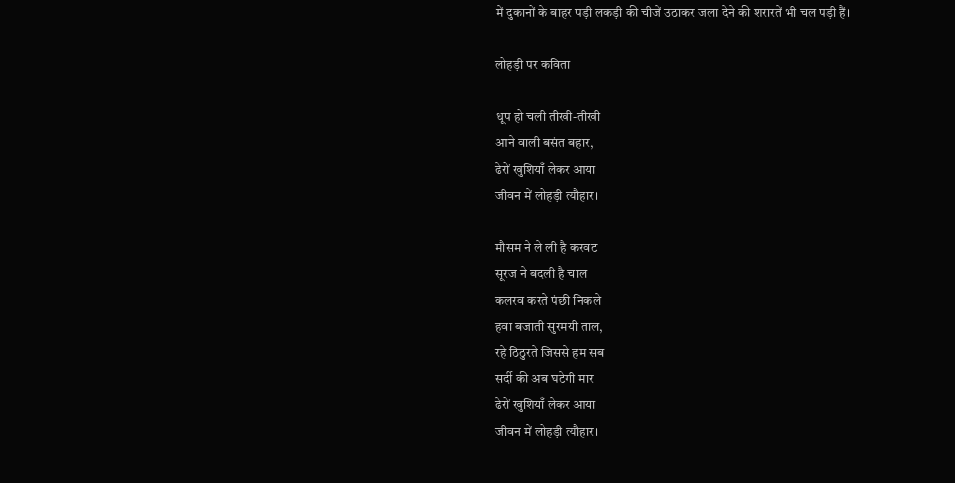में दुकानों के बाहर पड़ी लकड़ी की चीजें उठाकर जला देने की शरारतें भी चल पड़ी हैं।

लोहड़ी पर कविता

धूप हो चली तीखी-तीखी
आने वाली बसंत बहार,
ढेरों खुशियाँ लेकर आया
जीवन में लोहड़ी त्यौहार।

मौसम ने ले ली है करवट
सूरज ने बदली है चाल
कलरव करते पंछी निकले
हवा बजाती सुरमयी ताल,
रहे ठिठुरते जिससे हम सब
सर्दी की अब घटेगी मार
ढेरों खुशियाँ लेकर आया
जीवन में लोहड़ी त्यौहार।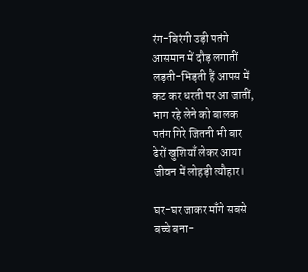रंग-बिरंगी उड़ी पतंगे
आसमान में दौड़ लगातीं
लड़ती-भिड़ती हैं आपस में
कट कर धरती पर आ जातीं,
भाग रहे लेने को बालक
पतंग गिरे जितनी भी बार
ढेरों खुशियाँ लेकर आया
जीवन में लोहड़ी त्यौहार।

घर-घर जाकर माँगे सबसे
बच्चे बना-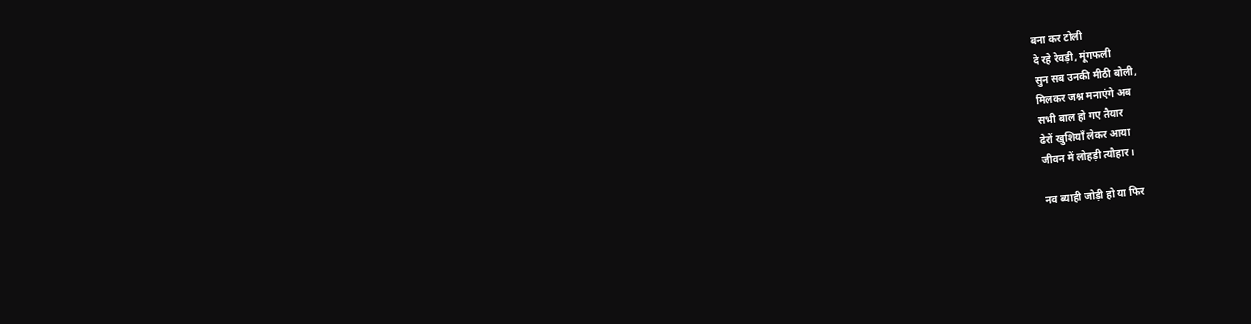बना कर टोली
दे रहे रेवड़ी, मूंगफली
सुन सब उनकी मीठी बोली,
मिलकर जश्न मनाएंगे अब
सभी बाल हो गए तैयार
ढेरों खुशियाँ लेकर आया
जीवन में लोहड़ी त्यौहार।

नव ब्याही जोड़ी हो या फिर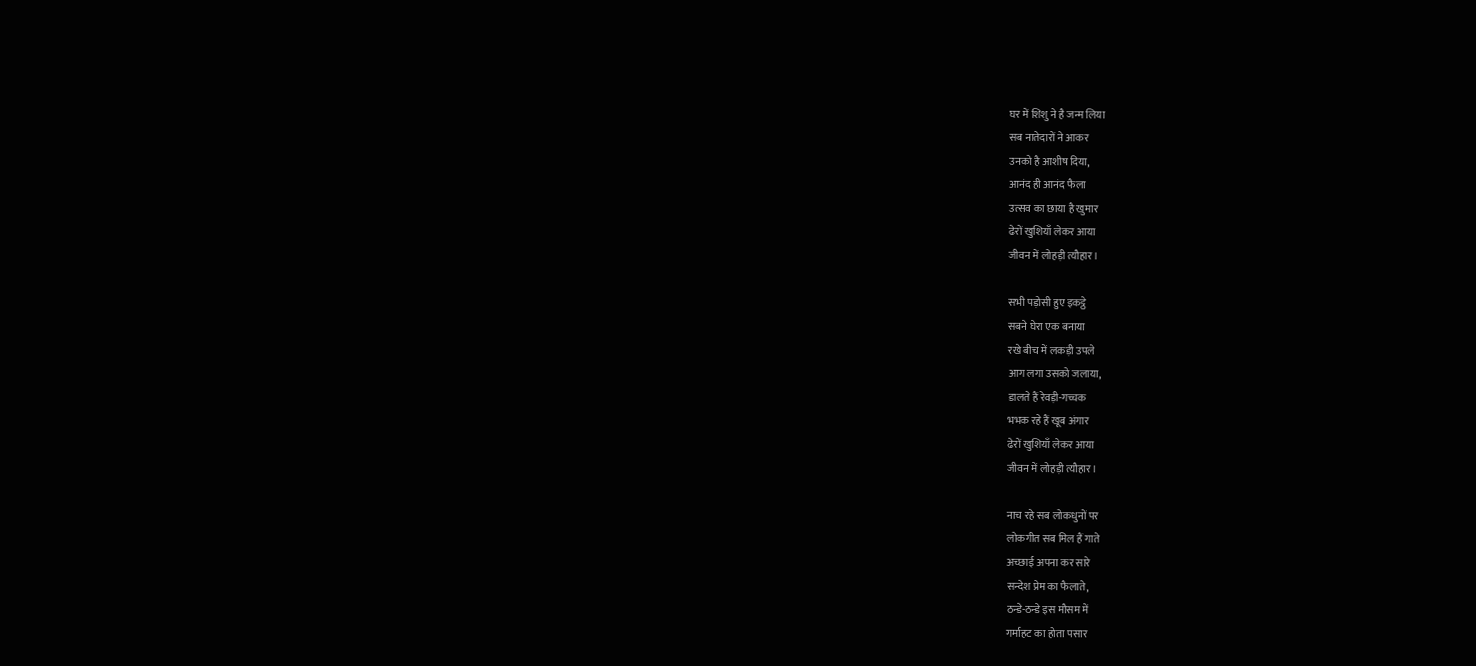घर में शिशु ने है जन्म लिया
सब नातेदारों ने आकर
उनको है आशीष दिया,
आनंद ही आनंद फैला
उत्सव का छाया है खुमार
ढेरों खुशियाँ लेकर आया
जीवन में लोहड़ी त्यौहार।

सभी पड़ोसी हुए इकट्ठे
सबने घेरा एक बनाया
रखे बीच में लकड़ी उपले
आग लगा उसको जलाया,
डालते हैं रेवड़ी-गच्चक
भभक रहे हैं खूब अंगार
ढेरों खुशियाँ लेकर आया
जीवन में लोहड़ी त्यौहार।

नाच रहे सब लोकधुनों पर
लोकगीत सब मिल हैं गाते
अच्छाई अपना कर सारे
सन्देश प्रेम का फैलाते,
ठन्डे-ठन्डे इस मौसम में
गर्माहट का होता पसार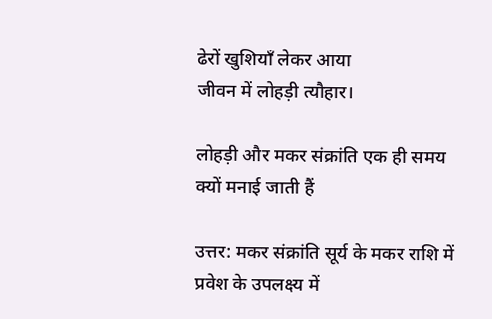ढेरों खुशियाँ लेकर आया
जीवन में लोहड़ी त्यौहार।

लोहड़ी और मकर संक्रांति एक ही समय क्यों मनाई जाती हैं

उत्तर: मकर संक्रांति सूर्य के मकर राशि में प्रवेश के उपलक्ष्य में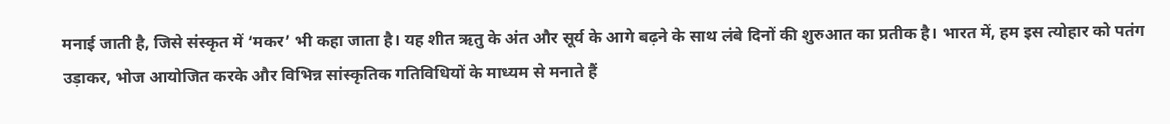मनाई जाती है, जिसे संस्कृत में ‘मकर’ भी कहा जाता है। यह शीत ऋतु के अंत और सूर्य के आगे बढ़ने के साथ लंबे दिनों की शुरुआत का प्रतीक है। भारत में, हम इस त्योहार को पतंग उड़ाकर, भोज आयोजित करके और विभिन्न सांस्कृतिक गतिविधियों के माध्यम से मनाते हैं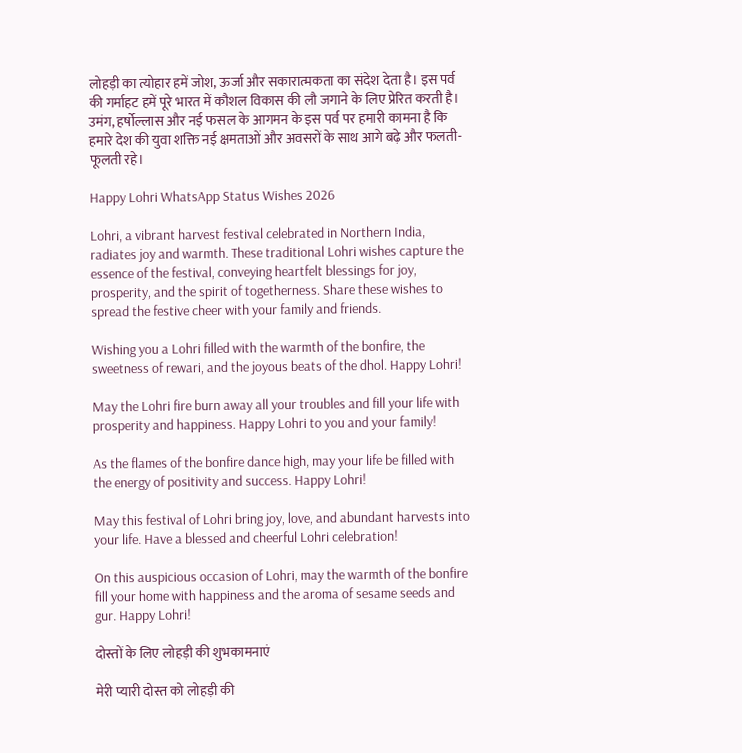लोहड़ी का त्योहार हमें जोश, ऊर्जा और सकारात्मकता का संदेश देता है। इस पर्व की गर्माहट हमें पूरे भारत में कौशल विकास की लौ जगाने के लिए प्रेरित करती है। उमंग, हर्षोल्लास और नई फसल के आगमन के इस पर्व पर हमारी कामना है कि हमारे देश की युवा शक्ति नई क्षमताओं और अवसरों के साथ आगे बढ़े और फलती-फूलती रहे।

Happy Lohri WhatsApp Status Wishes 2026

Lohri, a vibrant harvest festival celebrated in Northern India, radiates joy and warmth. These traditional Lohri wishes capture the essence of the festival, conveying heartfelt blessings for joy, prosperity, and the spirit of togetherness. Share these wishes to spread the festive cheer with your family and friends.

Wishing you a Lohri filled with the warmth of the bonfire, the sweetness of rewari, and the joyous beats of the dhol. Happy Lohri!

May the Lohri fire burn away all your troubles and fill your life with prosperity and happiness. Happy Lohri to you and your family!

As the flames of the bonfire dance high, may your life be filled with the energy of positivity and success. Happy Lohri!

May this festival of Lohri bring joy, love, and abundant harvests into your life. Have a blessed and cheerful Lohri celebration!

On this auspicious occasion of Lohri, may the warmth of the bonfire fill your home with happiness and the aroma of sesame seeds and gur. Happy Lohri!

दोस्तों के लिए लोहड़ी की शुभकामनाएं

मेरी प्यारी दोस्त को लोहड़ी की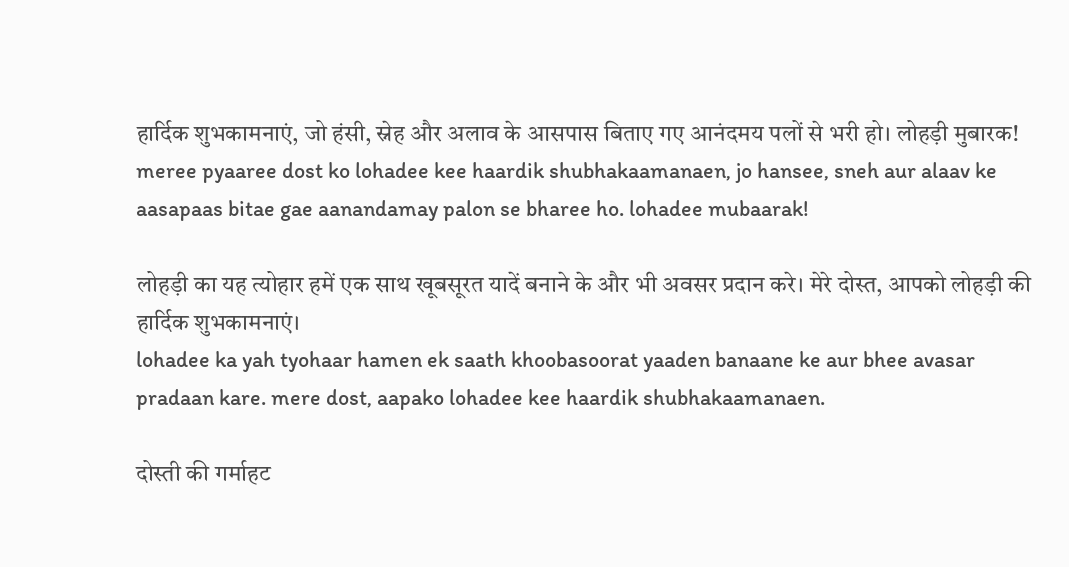हार्दिक शुभकामनाएं, जो हंसी, स्नेह और अलाव के आसपास बिताए गए आनंदमय पलों से भरी हो। लोहड़ी मुबारक!
meree pyaaree dost ko lohadee kee haardik shubhakaamanaen, jo hansee, sneh aur alaav ke aasapaas bitae gae aanandamay palon se bharee ho. lohadee mubaarak!

लोहड़ी का यह त्योहार हमें एक साथ खूबसूरत यादें बनाने के और भी अवसर प्रदान करे। मेरे दोस्त, आपको लोहड़ी की हार्दिक शुभकामनाएं।
lohadee ka yah tyohaar hamen ek saath khoobasoorat yaaden banaane ke aur bhee avasar pradaan kare. mere dost, aapako lohadee kee haardik shubhakaamanaen.

दोस्ती की गर्माहट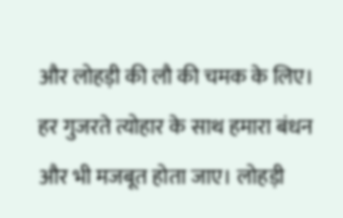और लोहड़ी की लौ की चमक के लिए। हर गुजरते त्योहार के साथ हमारा बंधन और भी मजबूत होता जाए। लोहड़ी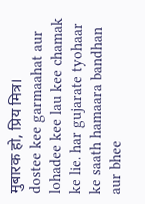मुबारक हो, प्रिय मित्र।
dostee kee garmaahat aur lohadee kee lau kee chamak ke lie. har gujarate tyohaar ke saath hamaara bandhan aur bhee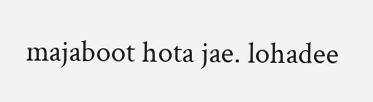majaboot hota jae. lohadee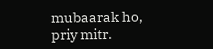mubaarak ho, priy mitr.